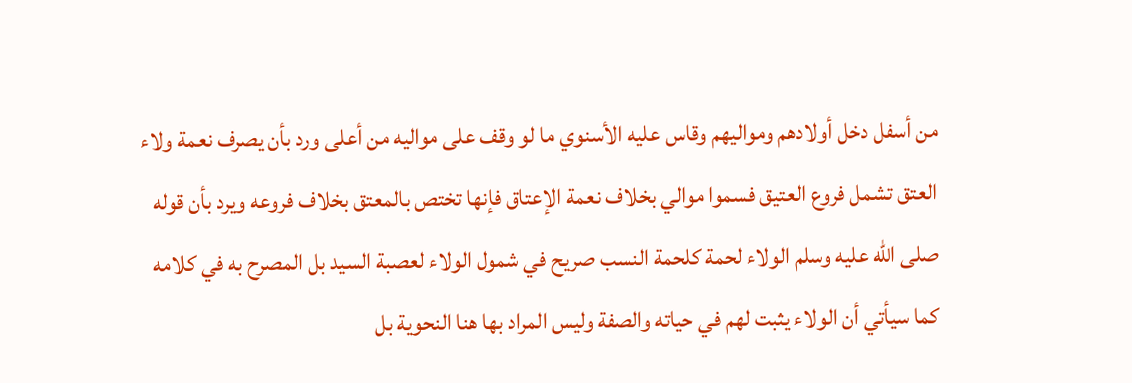من أسفل دخل أولادهم ومواليهم وقاس عليه الأسنوي ما لو وقف على مواليه من أعلى ورد بأن يصرف نعمة ولاء العتق تشمل فروع العتيق فسموا موالي بخلاف نعمة الإعتاق فإنها تختص بالمعتق بخلاف فروعه ويرد بأن قوله صلى الله عليه وسلم الولاء لحمة كلحمة النسب صريح في شمول الولاء لعصبة السيد بل المصرح به في كلامه كما سيأتي أن الولاء يثبت لهم في حياته والصفة وليس المراد بها هنا النحوية بل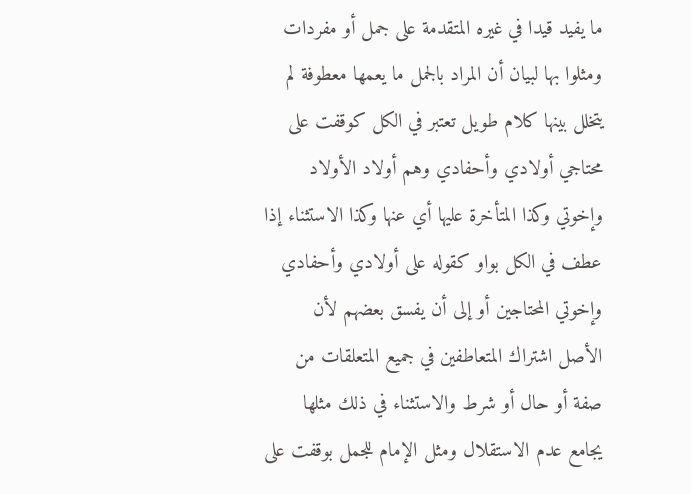ما يفيد قيدا في غيره المتقدمة على جمل أو مفردات ومثلوا بها لبيان أن المراد بالجمل ما يعمها معطوفة لم يتخلل بينها كلام طويل تعتبر في الكل كوقفت على محتاجي أولادي وأحفادي وهم أولاد الأولاد وإخوتي وكذا المتأخرة عليها أي عنها وكذا الاستثناء إذا عطف في الكل بواو كقوله على أولادي وأحفادي وإخوتي المحتاجين أو إلى أن يفسق بعضهم لأن الأصل اشتراك المتعاطفين في جميع المتعلقات من صفة أو حال أو شرط والاستثناء في ذلك مثلها يجامع عدم الاستقلال ومثل الإمام للجمل بوقفت على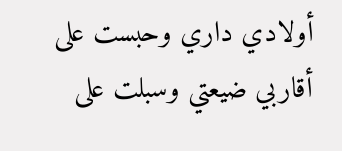أولادي داري وحبست على أقاربي ضيعتي وسبلت على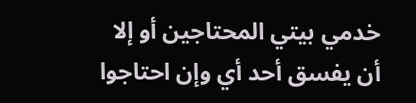خدمي بيتي المحتاجين أو إلا أن يفسق أحد أي وإن احتاجوا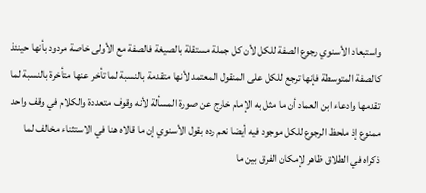واستبعاد الأسنوي رجوع الصفة للكل لأن كل جملة مستقلة بالصيغة فالصفة مع الأولى خاصة مردود بأنها حينئذ كالصفة المتوسطة فإنها ترجع للكل على المنقول المعتمد لأنها متقدمة بالنسبة لما تأخر عنها متأخرة بالنسبة لما تقدمها وادعاء ابن العماد أن ما مثل به الإمام خارج عن صورة المسألة لأنه وقوف متعددة والكلام في وقف واحد ممنوع إذ ملحظ الرجوع للكل موجود فيه أيضا نعم رده بقول الأسنوي إن ما قالاه هنا في الاستثناء مخالف لما ذكراه في الطلاق ظاهر لإمكان الفرق بين ما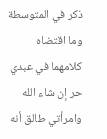ذكر في المتوسطة وما اقتضاه كلامهما في عبدي حر إن شاء الله وامرأتي طالق أنه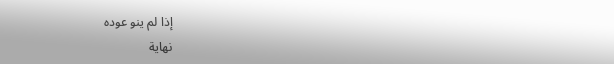إذا لم ينو عوده
نهاية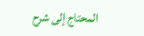المحتاج إلى شرح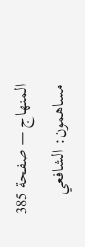المنهاج — صفحة 385
مساهمون: الشافعي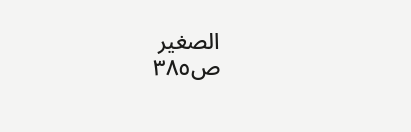الصغير
ص٣٨٥